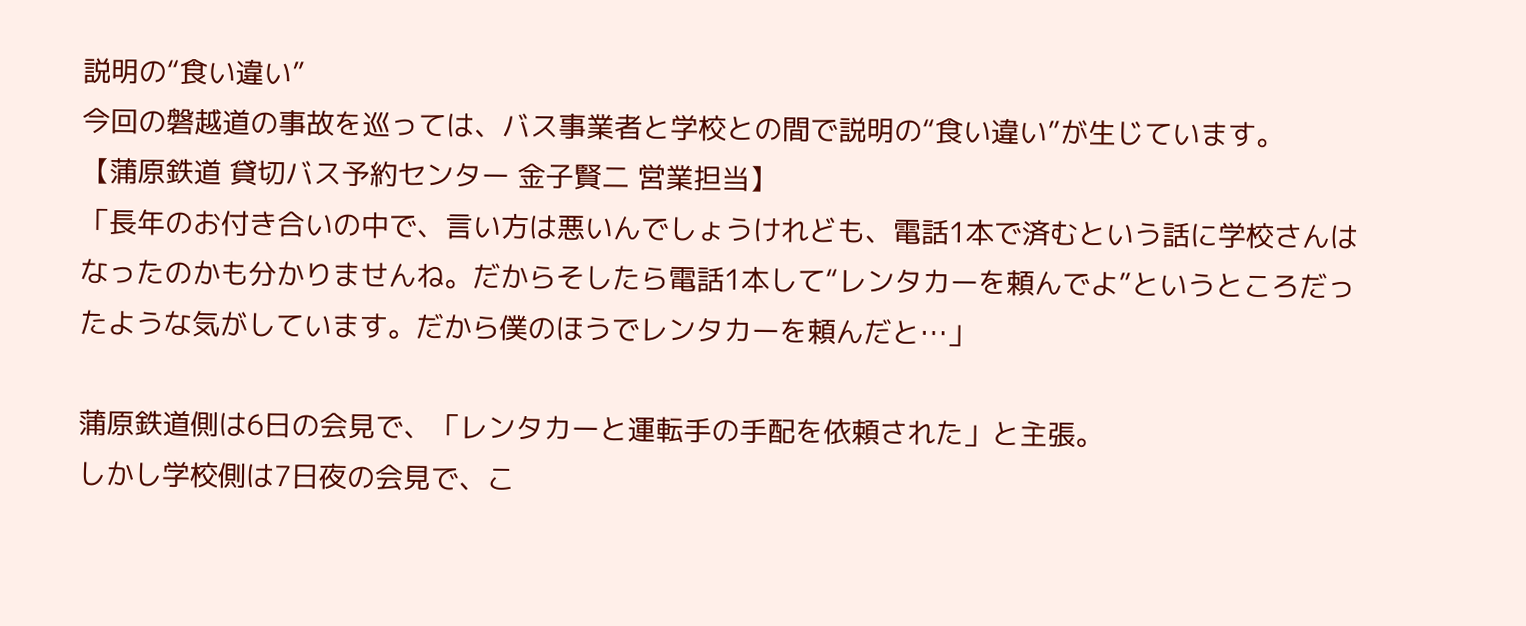説明の“食い違い”
今回の磐越道の事故を巡っては、バス事業者と学校との間で説明の“食い違い”が生じています。
【蒲原鉄道 貸切バス予約センター 金子賢二 営業担当】
「長年のお付き合いの中で、言い方は悪いんでしょうけれども、電話1本で済むという話に学校さんはなったのかも分かりませんね。だからそしたら電話1本して“レンタカーを頼んでよ”というところだったような気がしています。だから僕のほうでレンタカーを頼んだと…」

蒲原鉄道側は6日の会見で、「レンタカーと運転手の手配を依頼された」と主張。
しかし学校側は7日夜の会見で、こ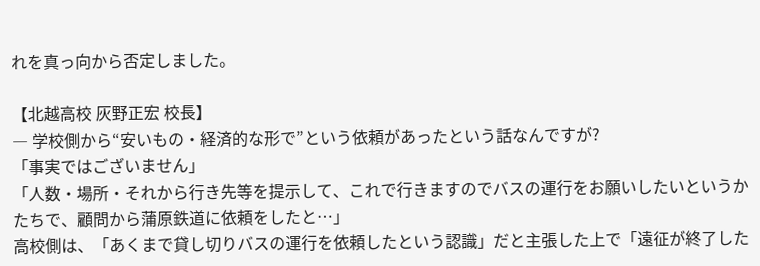れを真っ向から否定しました。

【北越高校 灰野正宏 校長】
― 学校側から“安いもの・経済的な形で”という依頼があったという話なんですが?
「事実ではございません」
「人数・場所・それから行き先等を提示して、これで行きますのでバスの運行をお願いしたいというかたちで、顧問から蒲原鉄道に依頼をしたと…」
高校側は、「あくまで貸し切りバスの運行を依頼したという認識」だと主張した上で「遠征が終了した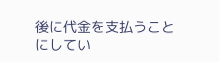後に代金を支払うことにしてい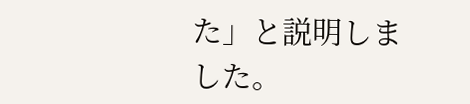た」と説明しました。